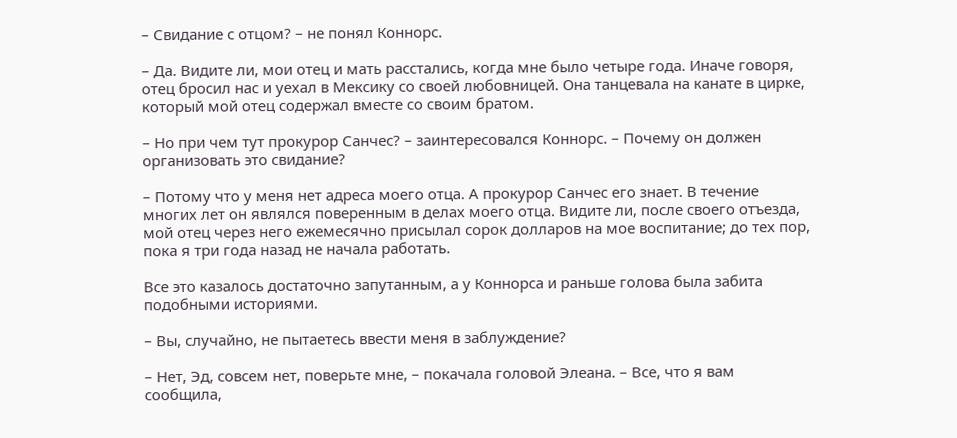– Свидание с отцом? – не понял Коннорс.

– Да. Видите ли, мои отец и мать расстались, когда мне было четыре года. Иначе говоря, отец бросил нас и уехал в Мексику со своей любовницей. Она танцевала на канате в цирке, который мой отец содержал вместе со своим братом.

– Но при чем тут прокурор Санчес? – заинтересовался Коннорс. – Почему он должен организовать это свидание?

– Потому что у меня нет адреса моего отца. А прокурор Санчес его знает. В течение многих лет он являлся поверенным в делах моего отца. Видите ли, после своего отъезда, мой отец через него ежемесячно присылал сорок долларов на мое воспитание; до тех пор, пока я три года назад не начала работать.

Все это казалось достаточно запутанным, а у Коннорса и раньше голова была забита подобными историями.

– Вы, случайно, не пытаетесь ввести меня в заблуждение?

– Нет, Эд, совсем нет, поверьте мне, – покачала головой Элеана. – Все, что я вам сообщила,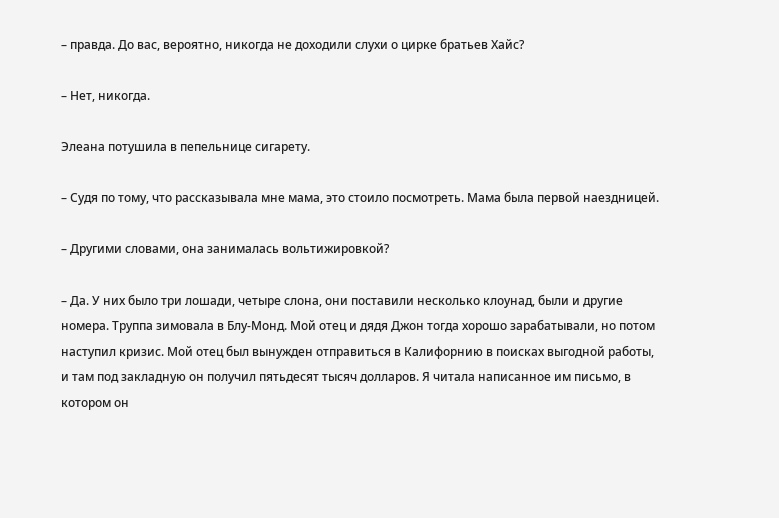– правда. До вас, вероятно, никогда не доходили слухи о цирке братьев Хайс?

– Нет, никогда.

Элеана потушила в пепельнице сигарету.

– Судя по тому, что рассказывала мне мама, это стоило посмотреть. Мама была первой наездницей.

– Другими словами, она занималась вольтижировкой?

– Да. У них было три лошади, четыре слона, они поставили несколько клоунад, были и другие номера. Труппа зимовала в Блу-Монд. Мой отец и дядя Джон тогда хорошо зарабатывали, но потом наступил кризис. Мой отец был вынужден отправиться в Калифорнию в поисках выгодной работы, и там под закладную он получил пятьдесят тысяч долларов. Я читала написанное им письмо, в котором он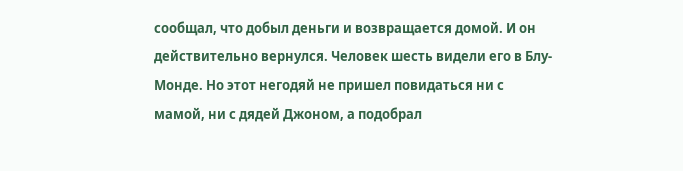сообщал, что добыл деньги и возвращается домой. И он действительно вернулся. Человек шесть видели его в Блу-Монде. Но этот негодяй не пришел повидаться ни с мамой, ни с дядей Джоном, а подобрал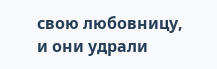свою любовницу, и они удрали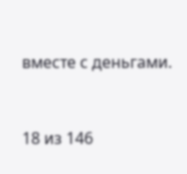вместе с деньгами.



18 из 146